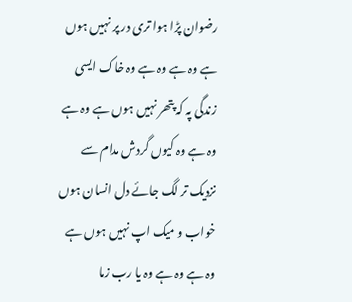رضوان پڑا ہوا تری در پر نہیں ہوں ہے وہ ہے وہ ہے وہ خاک ایسی زندگی پہ کہ پتھر نہیں ہوں ہے وہ ہے وہ ہے وہ کیوں گردش مدام سے نزدیک تر لگ جائے دل انسان ہوں خواب و میک اپ نہیں ہوں ہے وہ ہے وہ ہے وہ یا رب زما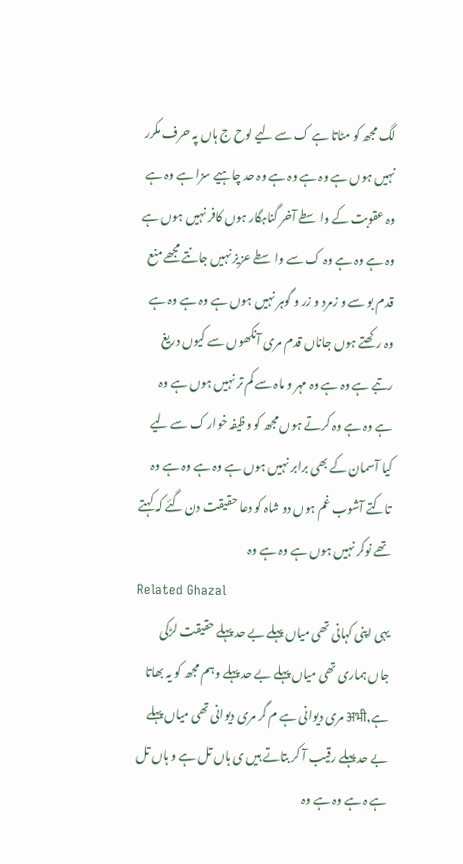لگ مجھ کو مٹاتا ہے ک سے لیے لوح ج ہاں پہ حرف مکرر نہیں ہوں ہے وہ ہے وہ ہے وہ حد چاہیے سزا ہے وہ ہے وہ عقوبت کے واسطے آخر گناہگار ہوں کافر نہیں ہوں ہے وہ ہے وہ ہے وہ ک سے واسطے عزیز نہیں جانتے مجھے منع قدم بو سے و زمرد و زر و گوہر نہیں ہوں ہے وہ ہے وہ ہے وہ رکھتے ہوں جاناں قدم مری آنکھوں سے کیوں دریغ رتبے ہے وہ ہے وہ مہر و ماہ سے کم تر نہیں ہوں ہے وہ ہے وہ ہے وہ کرتے ہوں مجھ کو وظیفہ خوار ک سے لیے کیا آسمان کے بھی برابر نہیں ہوں ہے وہ ہے وہ ہے وہ تاکتے آشوب غم ہوں دو شاہ کو دعا حقیقت دن گئے کہ کہتے تھے نوکر نہیں ہوں ہے وہ ہے وہ
Related Ghazal
یہی اپنی کہانی تھی میاں پہلے بے حد پہلے حقیقت لڑکی جاں ہماری تھی میاں پہلے بے حد پہلے وہم مجھ کو یہ بھاتا ہے,अभी مری دیوانی ہے م گر مری دیوانی تھی میاں پہلے بے حد پہلے رقیب آ کر بتاتے ہیں ی ہاں تل ہے و ہاں تل ہے ہ ہے وہ ہے وہ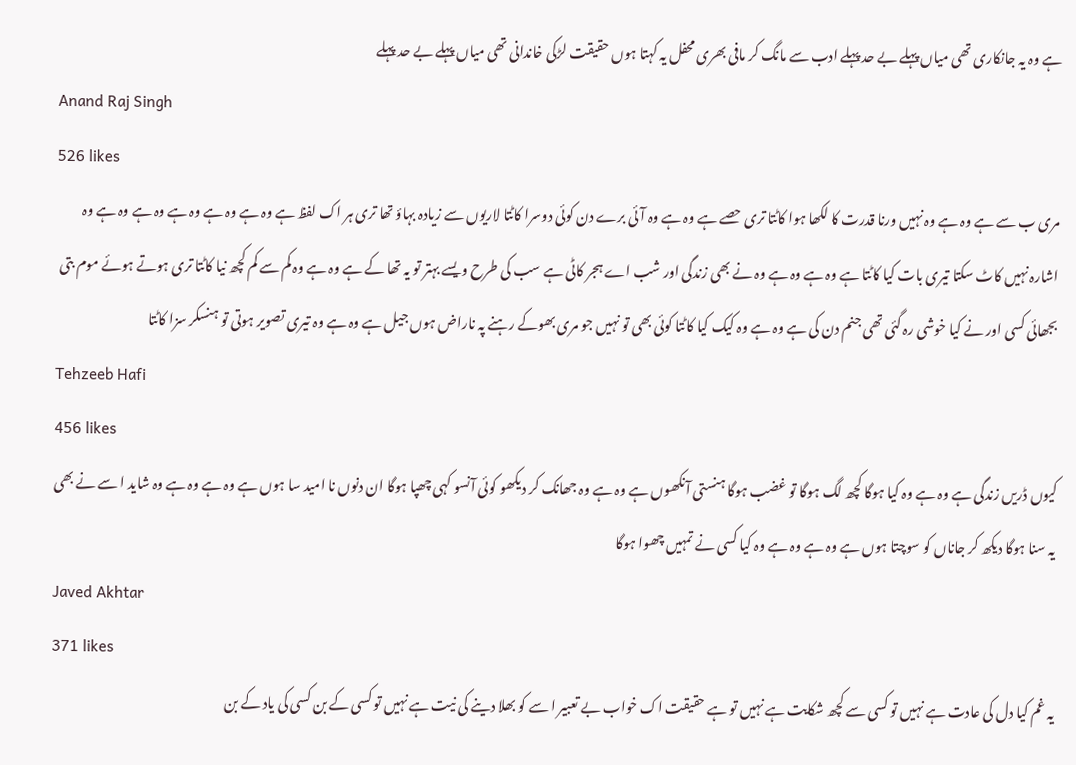ہے وہ یہ جانکاری تھی میاں پہلے بے حد پہلے ادب سے مانگ کر مافی بھری محفل یہ کہتا ہوں حقیقت لڑکی خاندانی تھی میاں پہلے بے حد پہلے
Anand Raj Singh
526 likes
مری ب سے ہے وہ ہے وہ نہیں ورنا قدرت کا لکھا ہوا کاٹتا تری حصے ہے وہ ہے وہ آئی برے دن کوئی دوسرا کاٹتا لاریوں سے زیادہ بہاؤ تھا تری ہر اک لفظ ہے وہ ہے وہ ہے وہ ہے وہ ہے وہ ہے وہ اشارہ نہیں کاٹ سکتا تیری بات کیا کاٹتا ہے وہ ہے وہ ہے وہ نے بھی زندگی اور شب اے ہجر کاٹی ہے سب کی طرح ویسے بہتر تو یہ تھا کے ہے وہ ہے وہ کم سے کم کچھ نیا کاٹتا تری ہوتے ہوئے موم بتی بجھائی کسی اور نے کیا خوشی رہ گئی تھی جنم دن کی ہے وہ ہے وہ کیک کیا کاٹتا کوئی بھی تو نہیں جو مری بھوکے رہنے پہ ناراض ہوں جیل ہے وہ ہے وہ تیری تصویر ہوتی تو ہنسکر سزا کاٹتا
Tehzeeb Hafi
456 likes
کیوں ڈریں زندگی ہے وہ ہے وہ کیا ہوگا کچھ لگ ہوگا تو غضب ہوگا ہنستی آنکھوں ہے وہ ہے وہ جھانک کر دیکھو کوئی آنسو کہی چھپا ہوگا ان دنوں نا امید سا ہوں ہے وہ ہے وہ ہے وہ شاید ا سے نے بھی یہ سنا ہوگا دیکھ کر جاناں کو سوچتا ہوں ہے وہ ہے وہ ہے وہ کیا کسی نے تمہیں چھوا ہوگا
Javed Akhtar
371 likes
یہ غم کیا دل کی عادت ہے نہیں تو کسی سے کچھ شکایت ہے نہیں تو ہے حقیقت اک خواب بے تعبیر ا سے کو بھلا دینے کی نیت ہے نہیں تو کسی کے بن کسی کی یاد کے بن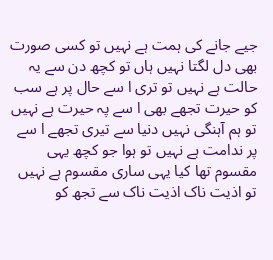جیے جانے کی ہمت ہے نہیں تو کسی صورت بھی دل لگتا نہیں ہاں تو کچھ دن سے یہ حالت ہے نہیں تو تری ا سے حال پر ہے سب کو حیرت تجھے بھی ا سے پہ حیرت ہے نہیں تو ہم آہنگی نہیں دنیا سے تیری تجھے ا سے پر ندامت ہے نہیں تو ہوا جو کچھ یہی مقسوم تھا کیا یہی ساری مقسوم ہے نہیں تو اذیت ناک اذیت ناک سے تجھ کو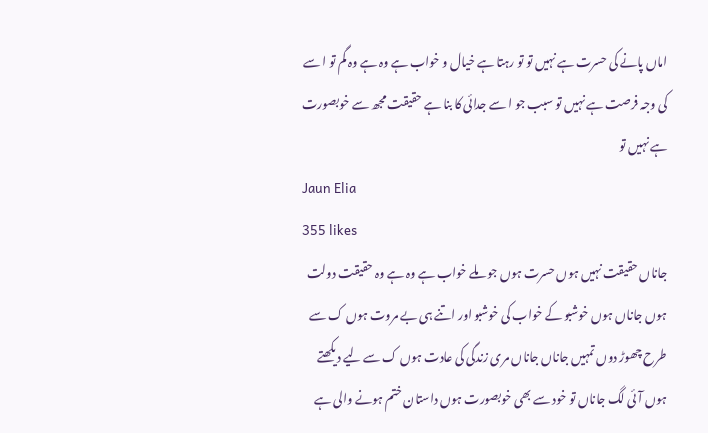اماں پانے کی حسرت ہے نہیں تو تو رہتا ہے خیال و خواب ہے وہ ہے وہ گم تو ا سے کی وجہ فرصت ہے نہیں تو سبب جو ا سے جدائی کا بنا ہے حقیقت مجھ سے خوبصورت ہے نہیں تو
Jaun Elia
355 likes
جاناں حقیقت نہیں ہوں حسرت ہوں جو ملے خواب ہے وہ ہے وہ حقیقت دولت ہوں جاناں ہوں خوشبو کے خواب کی خوشبو اور اتنے ہی بے مروت ہوں ک سے طرح چھوڑ دوں تمہیں جاناں جاناں مری زندگی کی عادت ہوں ک سے لیے دیکھتے ہوں آئی لگ جاناں تو خود سے بھی خوبصورت ہوں داستان ختم ہونے والی ہے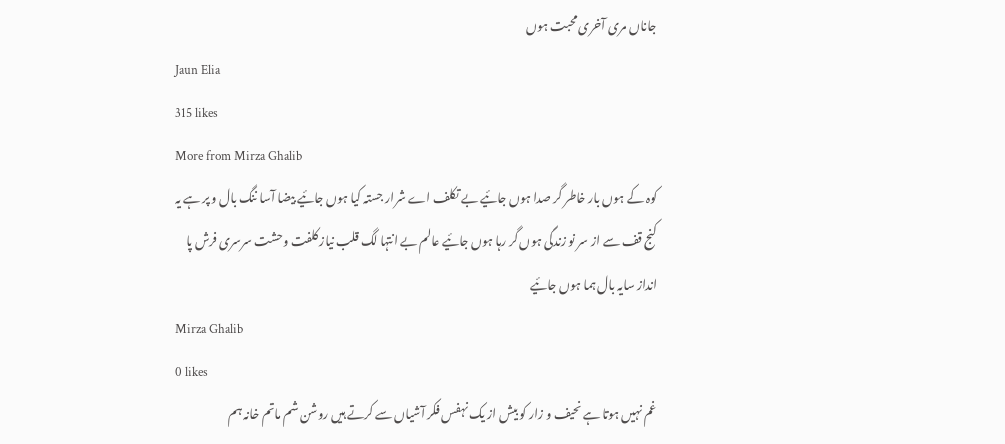جاناں مری آخری محبت ہوں
Jaun Elia
315 likes
More from Mirza Ghalib
کوہ کے ہوں بار خاطر گر صدا ہوں جائیے بے تکلف اے شرار جستہ کیا ہوں جائیے بیضا آسا ننگ بال و پر ہے یہ کنج قف سے از سر نو زندگی ہوں گر رہا ہوں جائیے عالم بے انتہا لگ قلب نیاز کلفت وحشت سرسری فرش پا انداز سایہ بال ہما ہوں جائیے
Mirza Ghalib
0 likes
غم نہیں ہوتا ہے نحیف و زار کو بیش از یک نہفس فکر آشیاں سے کرتے ہیں روشن شم ماتم خانہ ہم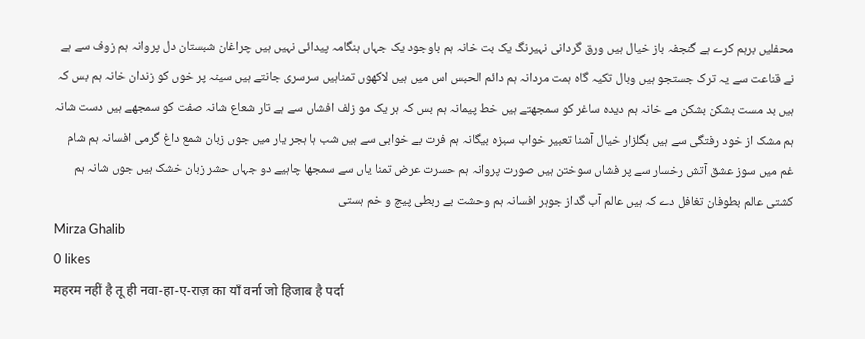محفلیں برہم کرے ہے گنجفہ باز خیال ہیں ورق گردانی نہیرنگ یک بت خانہ ہم باوجود یک جہاں ہنگامہ پیدائی نہیں ہیں چراغان شبستان دل پروانہ ہم زوف سے ہے نے قناعت سے یہ ترک جستجو ہیں وبال تکیہ گاہ ہمت مردانہ ہم دائم الحبس اس میں ہیں لاکھوں تمناہیں سرسری جانتے ہیں سینہ پر خوں کو زندان خانہ ہم بس کہ ہیں بد مست بشکن بشکن مے خانہ ہم دیدہ ساغر کو سمجھتے ہیں خط پیمانہ ہم بس کہ ہر یک مو زلف افشاں سے ہے تار شعاع شانہ صفت کو سمجھے ہیں دست شانہ ہم مشک از خود رفتگی سے ہیں بگلزار خیال آشنا تعبیر خواب سبزہ بیگانہ ہم فرت بے خوابی سے ہیں شب ہا ہجر یار میں جوں زبان شمع داغ گرمی افسانہ ہم شام غم میں سوز عشق آتش رخسار سے پر فشاں سوختن ہیں صورت پروانہ ہم حسرت عرض تمنا یاں سے سمجھا چاہیے دو جہاں حشر زبان خشک ہیں جوں شانہ ہم کشتی عالم بطوفان تغافل دے کہ ہیں عالم آب گداز جوہر افسانہ ہم وحشت بے ربطی پیچ و خم ہستی
Mirza Ghalib
0 likes
महरम नहीं है तू ही नवा-हा-ए-राज़ का याँ वर्ना जो हिजाब है पर्दा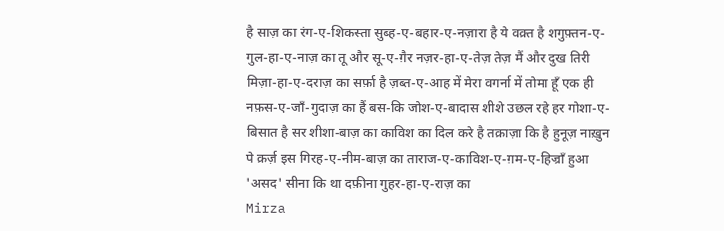है साज़ का रंग-ए-शिकस्ता सुब्ह-ए-बहार-ए-नज़ारा है ये वक़्त है शगुफ़्तन-ए-गुल-हा-ए-नाज़ का तू और सू-ए-ग़ैर नज़र-हा-ए-तेज़ तेज़ मैं और दुख तिरी मिज़ा-हा-ए-दराज़ का सर्फ़ा है ज़ब्त-ए-आह में मेरा वगर्ना में तोमा हूँ एक ही नफ़स-ए-जाँ-गुदाज़ का हैं बस-कि जोश-ए-बादास शीशे उछल रहे हर गोशा-ए-बिसात है सर शीशा-बाज़ का काविश का दिल करे है तक़ाज़ा कि है हुनूज़ नाख़ुन पे क़र्ज़ इस गिरह-ए-नीम-बाज़ का ताराज-ए-काविश-ए-ग़म-ए-हिज्राँ हुआ 'असद' सीना कि था दफ़ीना गुहर-हा-ए-राज़ का
Mirza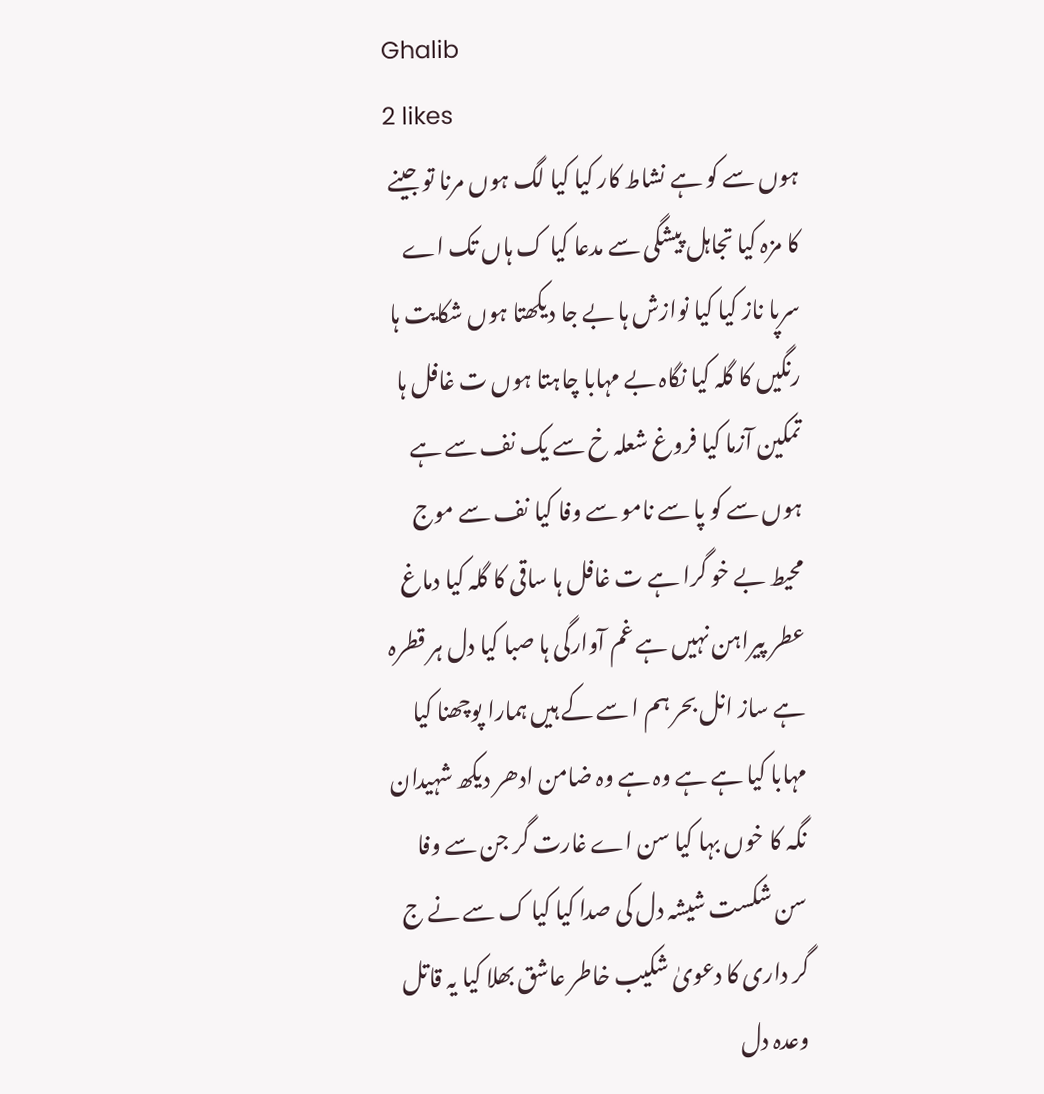Ghalib
2 likes
ہوں سے کو ہے نشاط کار کیا کیا لگ ہوں مرنا تو جینے کا مزہ کیا تجاہل پیشگی سے مدعا کیا ک ہاں تک اے سرپا ناز کیا کیا نوازش ہا بے جا دیکھتا ہوں شکایت ہا رنگیں کا گلہ کیا نگاہ بے مہابا چاہتا ہوں ت غافل ہا تمکین آزما کیا فروغ شعلہ خ سے یک نف سے ہے ہوں سے کو پا سے نامو سے وفا کیا نف سے موج محیط بے خو گرا ہے ت غافل ہا ساقی کا گلہ کیا دماغ عطر پیراہن نہیں ہے غم آوارگی ہا صبا کیا دل ہر قطرہ ہے ساز انل بحر ہم ا سے کے ہیں ہمارا پوچھنا کیا مہابا کیا ہے ہے وہ ہے وہ ضامن ادھر دیکھ شہیدان نگہ کا خوں بہا کیا سن اے غارت گر جن سے وفا سن شکست شیشہ دل کی صدا کیا کیا ک سے نے ج گر داری کا دعویٰ شکیب خاطر عاشق بھلا کیا یہ قاتل وعدہ دل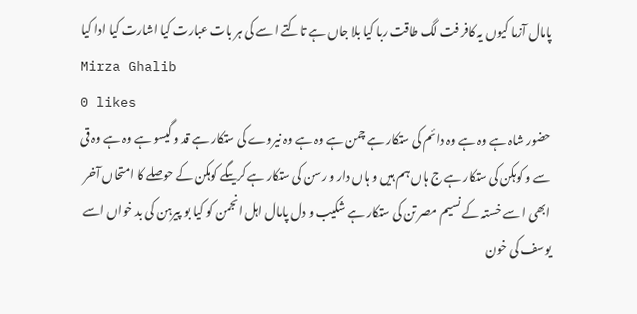پامال آزما کیوں یہ کافر فت لگ طاقت ربا کیا بلا جاں ہے تاکتے ا سے کی ہر بات عبارت کیا اشارت کیا ادا کیا
Mirza Ghalib
0 likes
حضور شاہ ہے وہ ہے وہ دائم کی ستکار ہے چمن ہے وہ ہے وہ نیروے کی ستکار ہے قد و گیسو ہے وہ ہے وہ قی سے و کوہکن کی ستکار ہے ج ہاں ہم ہیں و ہاں دار و رسن کی ستکار ہے کریںگے کوہکن کے حوصلے کا امتحاں آخر ابھی ا سے خستہ کے نسیم مصر تن کی ستکار ہے شکیب و دل پامال اہل انجمن کو کیا بو پیرہن کی بد خواں اسے یوسف کی خون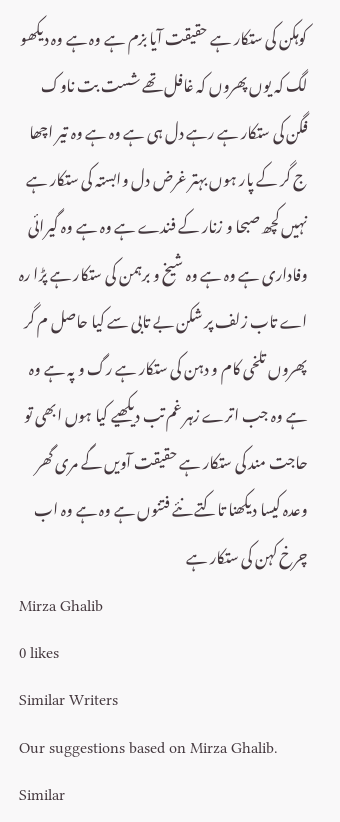کوہکن کی ستکار ہے حقیقت آیا بزم ہے وہ ہے وہ دیکھو لگ کہ یوں پھروں کہ غافل تھے شست بت ناوک فگن کی ستکار ہے رہے دل ہی ہے وہ ہے وہ تیر اچھا ج گر کے پار ہوں بہتر غرض دل وابستہ کی ستکار ہے نہیں کچھ صبحا و زنار کے فندے ہے وہ ہے وہ گیرائی وفاداری ہے وہ ہے وہ شیخ و برہمن کی ستکار ہے پڑا رہ اے تاب زلف پر شکن بے تابی سے کیا حاصل م گر پھروں تلخی کام و دہن کی ستکار ہے رگ و پہ ہے وہ ہے وہ جب اترے زہر غم تب دیکھیے کیا ہوں ابھی تو حاجت مند کی ستکار ہے حقیقت آویں گے مری گھر وعدہ کیسا دیکھنا تاکتے نئے فتنوں ہے وہ ہے وہ اب چرخ کہن کی ستکار ہے
Mirza Ghalib
0 likes
Similar Writers
Our suggestions based on Mirza Ghalib.
Similar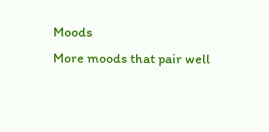Moods
More moods that pair well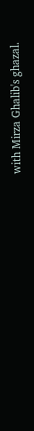with Mirza Ghalib's ghazal.